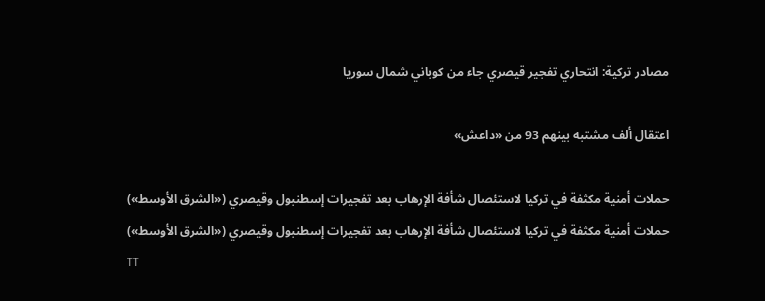مصادر تركية: انتحاري تفجير قيصري جاء من كوباني شمال سوريا

اعتقال ألف مشتبه بينهم 93 من «داعش»

حملات أمنية مكثفة في تركيا لاستئصال شأفة الإرهاب بعد تفجيرات إسطنبول وقيصري («الشرق الأوسط»)
حملات أمنية مكثفة في تركيا لاستئصال شأفة الإرهاب بعد تفجيرات إسطنبول وقيصري («الشرق الأوسط»)
TT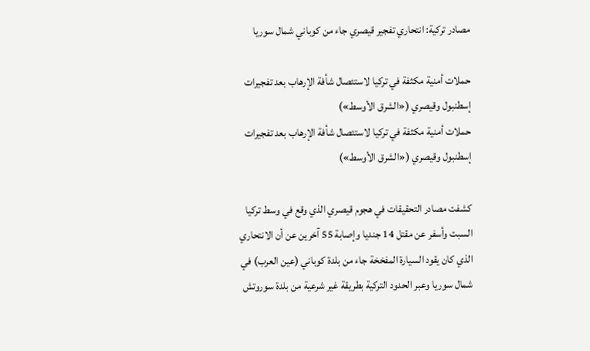مصادر تركية: انتحاري تفجير قيصري جاء من كوباني شمال سوريا

حملات أمنية مكثفة في تركيا لاستئصال شأفة الإرهاب بعد تفجيرات إسطنبول وقيصري («الشرق الأوسط»)
حملات أمنية مكثفة في تركيا لاستئصال شأفة الإرهاب بعد تفجيرات إسطنبول وقيصري («الشرق الأوسط»)

كشفت مصادر التحقيقات في هجوم قيصري الذي وقع في وسط تركيا السبت وأسفر عن مقتل 14 جنديا وإصابة 55 آخرين عن أن الانتحاري الذي كان يقود السيارة المفخخة جاء من بلدة كوباني (عين العرب) في شمال سوريا وعبر الحدود التركية بطريقة غير شرعية من بلدة سوروتش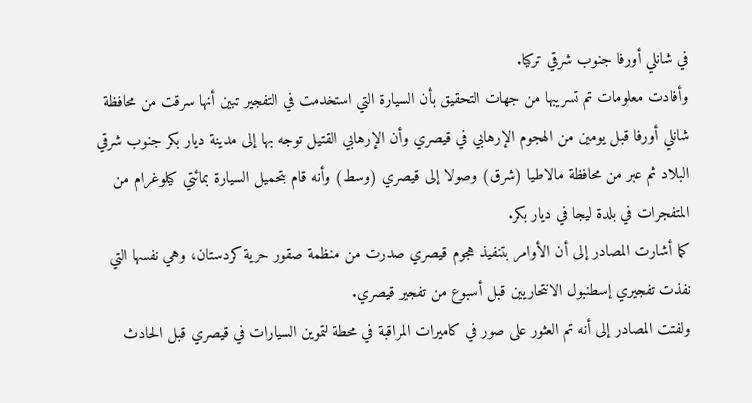في شانلي أورفا جنوب شرقي تركيا.
وأفادت معلومات تم تسريبها من جهات التحقيق بأن السيارة التي استخدمت في التفجير تبين أنها سرقت من محافظة شانلي أورفا قبل يومين من الهجوم الإرهابي في قيصري وأن الإرهابي القتيل توجه بها إلى مدينة ديار بكر جنوب شرقي البلاد ثم عبر من محافظة مالاطيا (شرق) وصولا إلى قيصري (وسط) وأنه قام بتحميل السيارة بمائتي كيلوغرام من المتفجرات في بلدة ليجا في ديار بكر.
كما أشارت المصادر إلى أن الأوامر بتنفيذ هجوم قيصري صدرت من منظمة صقور حرية كردستان، وهي نفسها التي نفذت تفجيري إسطنبول الانتحاريين قبل أسبوع من تفجير قيصري.
ولفتت المصادر إلى أنه تم العثور على صور في كاميرات المراقبة في محطة لتموين السيارات في قيصري قبل الحادث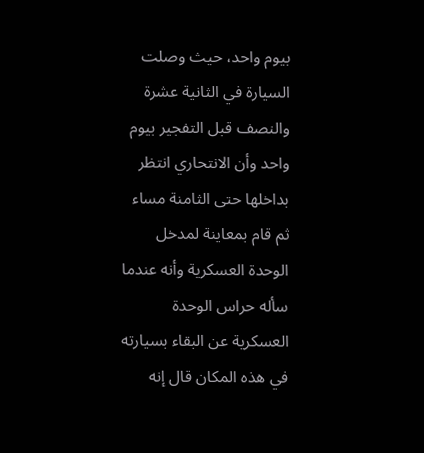بيوم واحد، حيث وصلت السيارة في الثانية عشرة والنصف قبل التفجير بيوم واحد وأن الانتحاري انتظر بداخلها حتى الثامنة مساء ثم قام بمعاينة لمدخل الوحدة العسكرية وأنه عندما سأله حراس الوحدة العسكرية عن البقاء بسيارته في هذه المكان قال إنه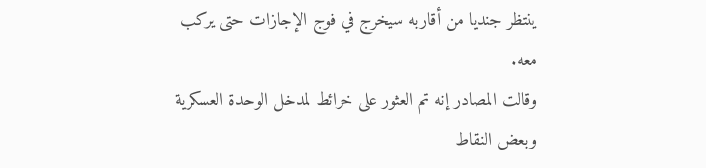ينتظر جنديا من أقاربه سيخرج في فوج الإجازات حتى يركب معه.
وقالت المصادر إنه تم العثور على خرائط لمدخل الوحدة العسكرية وبعض النقاط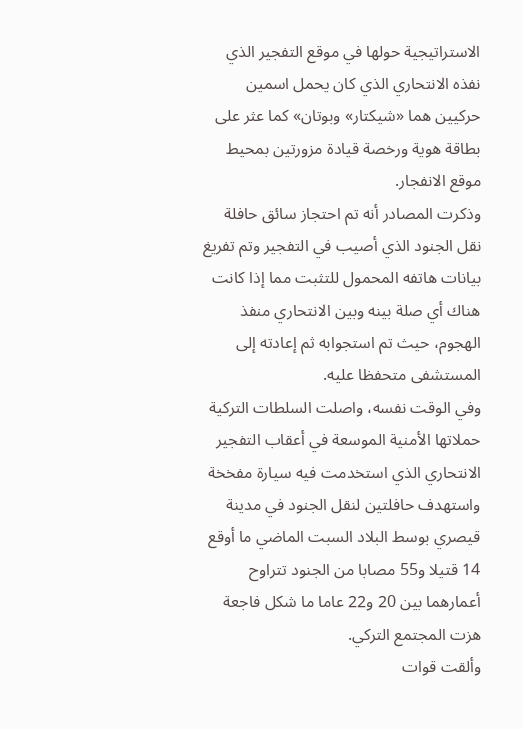الاستراتيجية حولها في موقع التفجير الذي نفذه الانتحاري الذي كان يحمل اسمين حركيين هما «شيكتار» وبوتان» كما عثر على بطاقة هوية ورخصة قيادة مزورتين بمحيط موقع الانفجار.
وذكرت المصادر أنه تم احتجاز سائق حافلة نقل الجنود الذي أصيب في التفجير وتم تفريغ بيانات هاتفه المحمول للتثبت مما إذا كانت هناك أي صلة بينه وبين الانتحاري منفذ الهجوم، حيث تم استجوابه ثم إعادته إلى المستشفى متحفظا عليه.
وفي الوقت نفسه، واصلت السلطات التركية حملاتها الأمنية الموسعة في أعقاب التفجير الانتحاري الذي استخدمت فيه سيارة مفخخة واستهدف حافلتين لنقل الجنود في مدينة قيصري بوسط البلاد السبت الماضي ما أوقع 14 قتيلا و55 مصابا من الجنود تتراوح أعمارهما بين 20 و22 عاما ما شكل فاجعة هزت المجتمع التركي.
وألقت قوات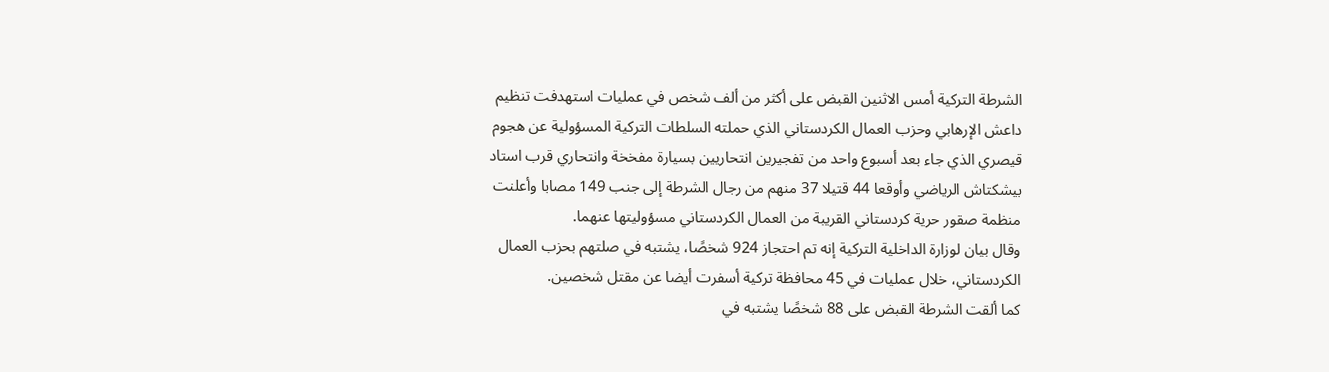الشرطة التركية أمس الاثنين القبض على أكثر من ألف شخص في عمليات استهدفت تنظيم داعش الإرهابي وحزب العمال الكردستاني الذي حملته السلطات التركية المسؤولية عن هجوم قيصري الذي جاء بعد أسبوع واحد من تفجيرين انتحاريين بسيارة مفخخة وانتحاري قرب استاد بيشكتاش الرياضي وأوقعا 44 قتيلا 37 منهم من رجال الشرطة إلى جنب 149 مصابا وأعلنت منظمة صقور حرية كردستاني القريبة من العمال الكردستاني مسؤوليتها عنهما.
وقال بيان لوزارة الداخلية التركية إنه تم احتجاز 924 شخصًا، يشتبه في صلتهم بحزب العمال الكردستاني، خلال عمليات في 45 محافظة تركية أسفرت أيضا عن مقتل شخصين.
كما ألقت الشرطة القبض على 88 شخصًا يشتبه في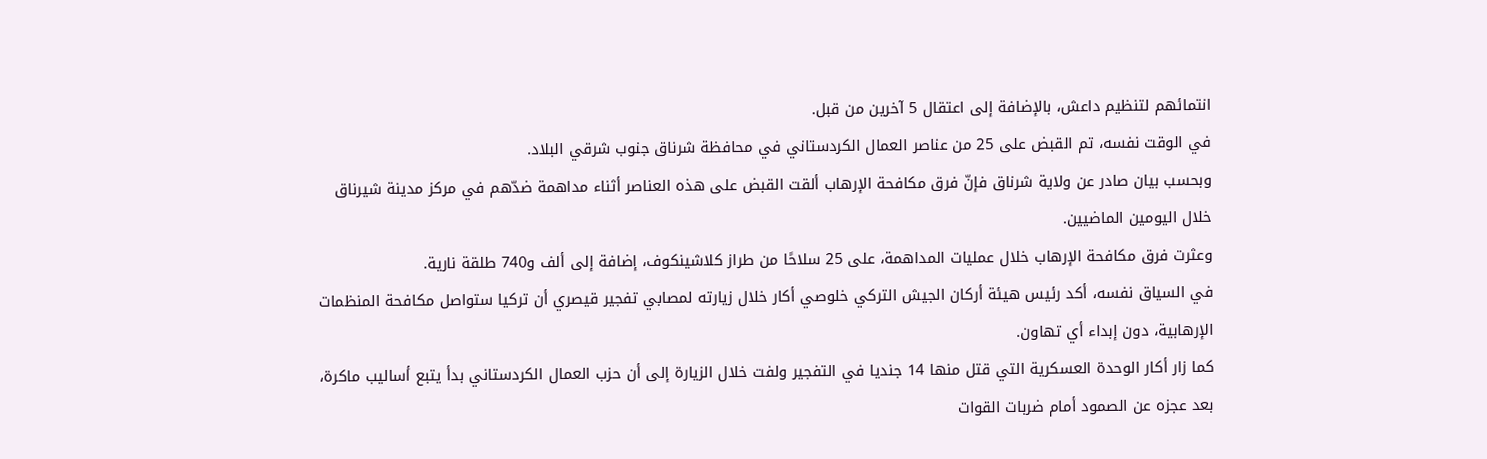انتمائهم لتنظيم داعش، بالإضافة إلى اعتقال 5 آخرين من قبل.
في الوقت نفسه، تم القبض على 25 من عناصر العمال الكردستاني في محافظة شرناق جنوب شرقي البلاد.
وبحسب بيان صادر عن ولاية شرناق فإنّ فرق مكافحة الإرهاب ألقت القبض على هذه العناصر أثناء مداهمة ضدّهم في مركز مدينة شيرناق خلال اليومين الماضيين.
وعثرت فرق مكافحة الإرهاب خلال عمليات المداهمة، على 25 سلاحًا من طراز كلاشينكوف، إضافة إلى ألف و740 طلقة نارية.
في السياق نفسه، أكد رئيس هيئة أركان الجيش التركي خلوصي أكار خلال زيارته لمصابي تفجير قيصري أن تركيا ستواصل مكافحة المنظمات الإرهابية، دون إبداء أي تهاون.
كما زار أكار الوحدة العسكرية التي قتل منها 14 جنديا في التفجير ولفت خلال الزيارة إلى أن حزب العمال الكردستاني بدأ يتبع أساليب ماكرة، بعد عجزه عن الصمود أمام ضربات القوات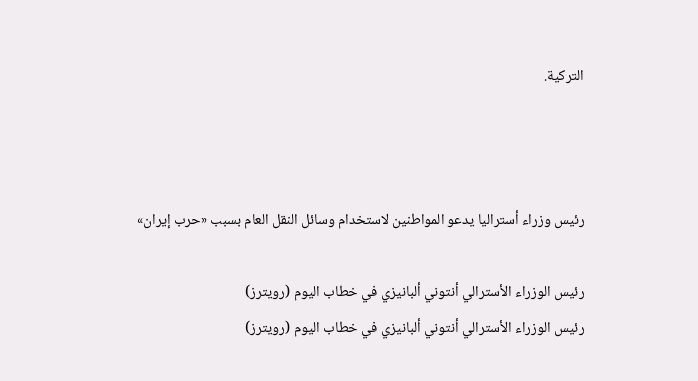التركية.



رئيس وزراء أستراليا يدعو المواطنين لاستخدام وسائل النقل العام بسبب «حرب إيران»

رئيس الوزراء الأسترالي أنتوني ألبانيزي في خطاب اليوم (رويترز)
رئيس الوزراء الأسترالي أنتوني ألبانيزي في خطاب اليوم (رويترز)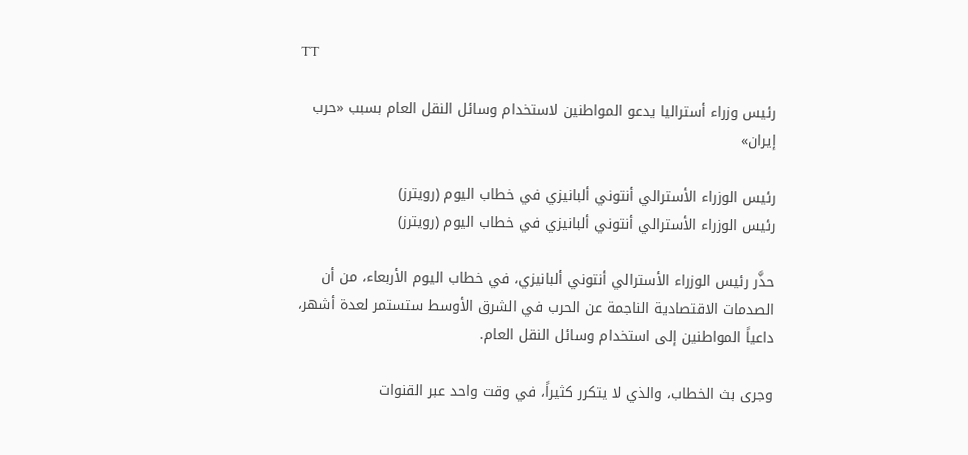TT

رئيس وزراء أستراليا يدعو المواطنين لاستخدام وسائل النقل العام بسبب «حرب إيران»

رئيس الوزراء الأسترالي أنتوني ألبانيزي في خطاب اليوم (رويترز)
رئيس الوزراء الأسترالي أنتوني ألبانيزي في خطاب اليوم (رويترز)

حذَّر رئيس الوزراء الأسترالي أنتوني ألبانيزي، في خطاب اليوم الأربعاء، من أن الصدمات الاقتصادية الناجمة عن الحرب في الشرق الأوسط ستستمر لعدة أشهر، داعياً المواطنين إلى استخدام وسائل النقل العام.

وجرى بث الخطاب، والذي لا يتكرر كثيراً، في وقت واحد عبر القنوات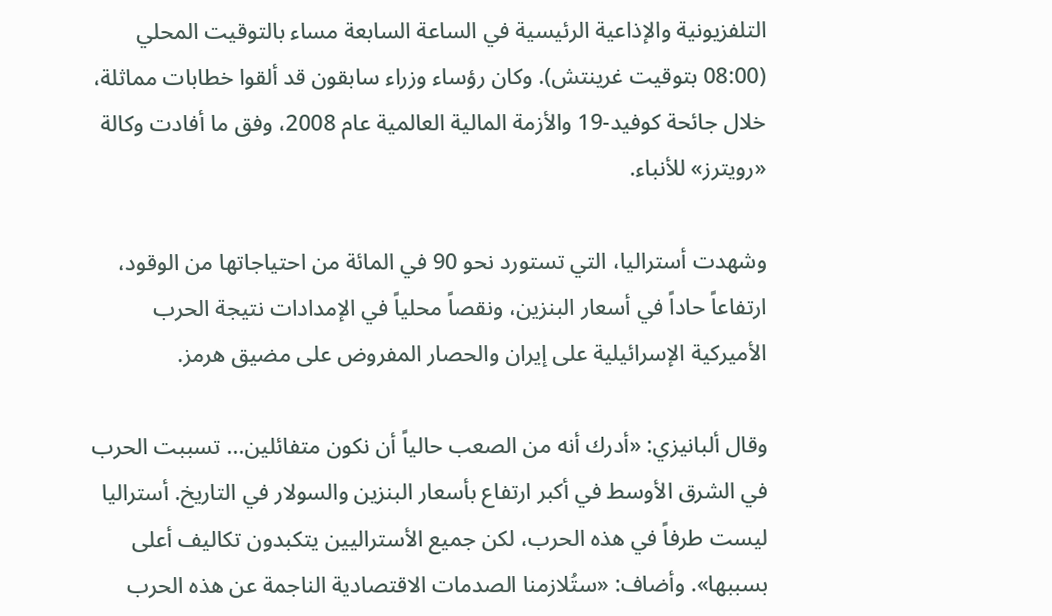التلفزيونية والإذاعية الرئيسية في الساعة السابعة مساء بالتوقيت المحلي (08:00 بتوقيت غرينتش). وكان رؤساء وزراء سابقون قد ألقوا خطابات مماثلة، خلال جائحة كوفيد-19 والأزمة المالية العالمية عام 2008، وفق ما أفادت وكالة «رويترز» للأنباء.

وشهدت أستراليا، التي تستورد نحو 90 في المائة من احتياجاتها من الوقود، ارتفاعاً حاداً في أسعار البنزين، ونقصاً محلياً في الإمدادات نتيجة الحرب الأميركية الإسرائيلية على إيران والحصار المفروض على مضيق هرمز.

وقال ألبانيزي: «أدرك أنه من الصعب حالياً أن نكون متفائلين... تسببت الحرب في الشرق الأوسط في أكبر ارتفاع بأسعار البنزين والسولار في التاريخ. أستراليا ليست طرفاً في هذه الحرب، لكن جميع الأستراليين يتكبدون تكاليف أعلى بسببها». وأضاف: «ستُلازمنا الصدمات الاقتصادية الناجمة عن هذه الحرب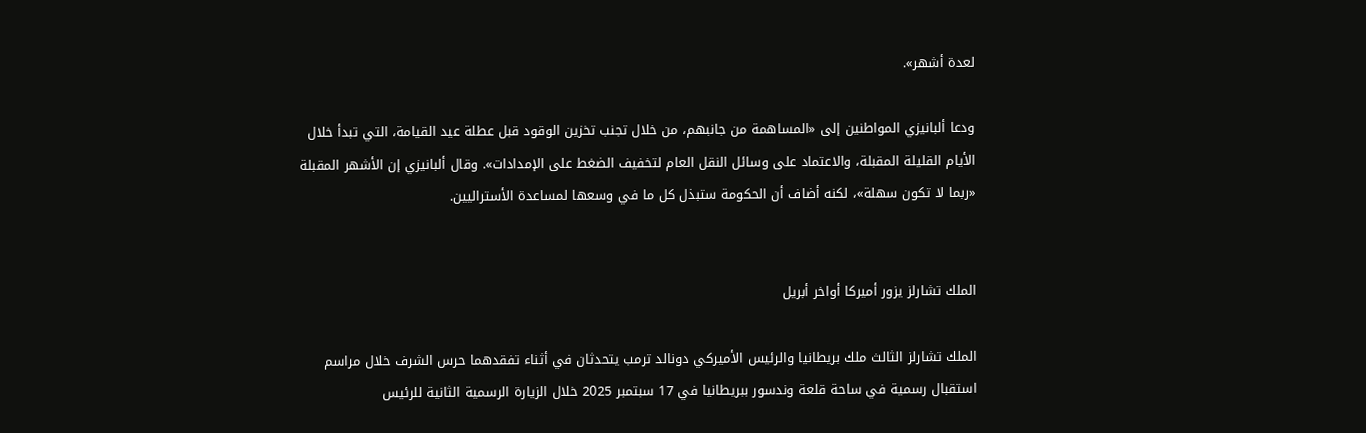لعدة أشهر».

ودعا ألبانيزي المواطنين إلى «المساهمة من جانبهم، من خلال تجنب تخزين الوقود قبل عطلة عيد القيامة، التي تبدأ خلال الأيام القليلة المقبلة، والاعتماد على وسائل النقل العام لتخفيف الضغط على الإمدادات». وقال ألبانيزي إن الأشهر المقبلة «ربما لا تكون سهلة»، لكنه أضاف أن الحكومة ستبذل كل ما في وسعها لمساعدة الأستراليين.


الملك تشارلز يزور أميركا أواخر أبريل

الملك تشارلز الثالث ملك بريطانيا والرئيس الأميركي دونالد ترمب يتحدثان في أثناء تفقدهما حرس الشرف خلال مراسم استقبال رسمية في ساحة قلعة وندسور ببريطانيا في 17 سبتمبر 2025 خلال الزيارة الرسمية الثانية للرئيس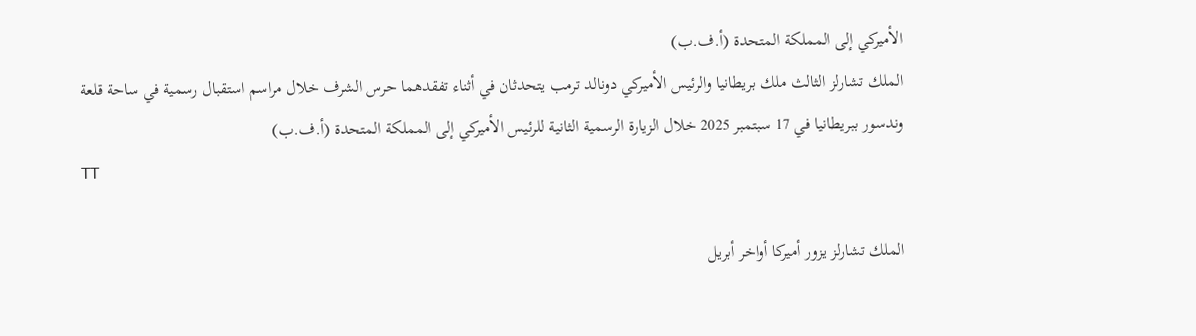الأميركي إلى المملكة المتحدة (أ.ف.ب)
الملك تشارلز الثالث ملك بريطانيا والرئيس الأميركي دونالد ترمب يتحدثان في أثناء تفقدهما حرس الشرف خلال مراسم استقبال رسمية في ساحة قلعة وندسور ببريطانيا في 17 سبتمبر 2025 خلال الزيارة الرسمية الثانية للرئيس الأميركي إلى المملكة المتحدة (أ.ف.ب)
TT

الملك تشارلز يزور أميركا أواخر أبريل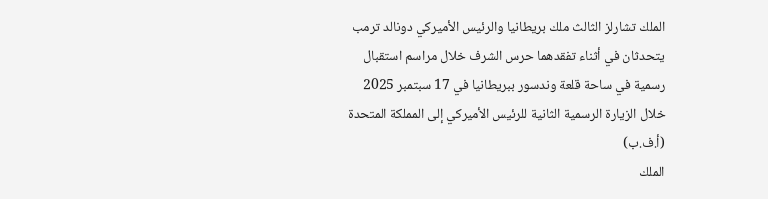الملك تشارلز الثالث ملك بريطانيا والرئيس الأميركي دونالد ترمب يتحدثان في أثناء تفقدهما حرس الشرف خلال مراسم استقبال رسمية في ساحة قلعة وندسور ببريطانيا في 17 سبتمبر 2025 خلال الزيارة الرسمية الثانية للرئيس الأميركي إلى المملكة المتحدة (أ.ف.ب)
الملك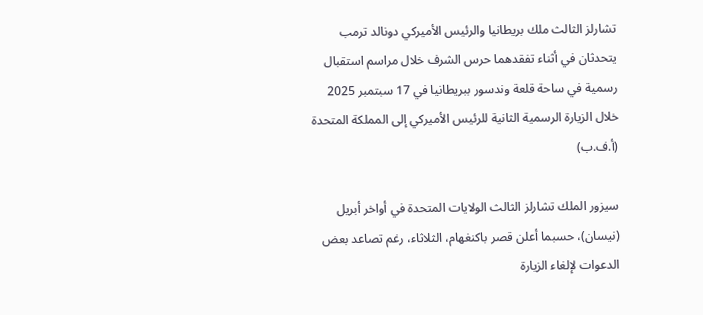تشارلز الثالث ملك بريطانيا والرئيس الأميركي دونالد ترمب يتحدثان في أثناء تفقدهما حرس الشرف خلال مراسم استقبال رسمية في ساحة قلعة وندسور ببريطانيا في 17 سبتمبر 2025 خلال الزيارة الرسمية الثانية للرئيس الأميركي إلى المملكة المتحدة (أ.ف.ب)

سيزور الملك تشارلز الثالث الولايات المتحدة في أواخر أبريل (نيسان)، حسبما أعلن قصر باكنغهام، الثلاثاء، رغم تصاعد بعض الدعوات لإلغاء الزيارة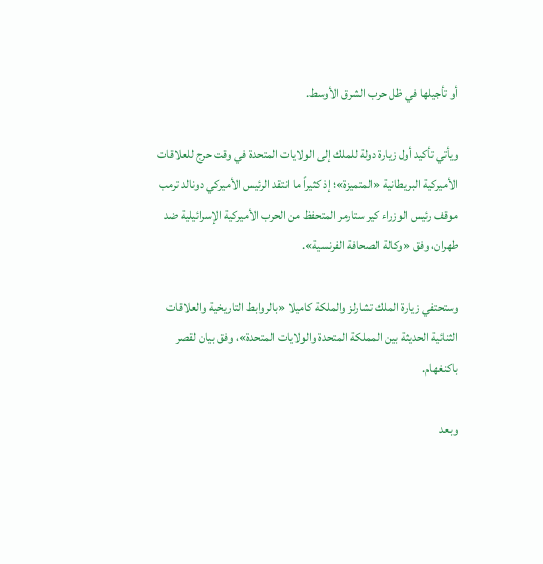أو تأجيلها في ظل حرب الشرق الأوسط.

ويأتي تأكيد أول زيارة دولة للملك إلى الولايات المتحدة في وقت حرج للعلاقات الأميركية البريطانية «المتميزة»؛ إذ كثيراً ما انتقد الرئيس الأميركي دونالد ترمب موقف رئيس الوزراء كير ستارمر المتحفظ من الحرب الأميركية الإسرائيلية ضد طهران، وفق «وكالة الصحافة الفرنسية».

وستحتفي زيارة الملك تشارلز والملكة كاميلا «بالروابط التاريخية والعلاقات الثنائية الحديثة بين المملكة المتحدة والولايات المتحدة»، وفق بيان لقصر باكنغهام.

وبعد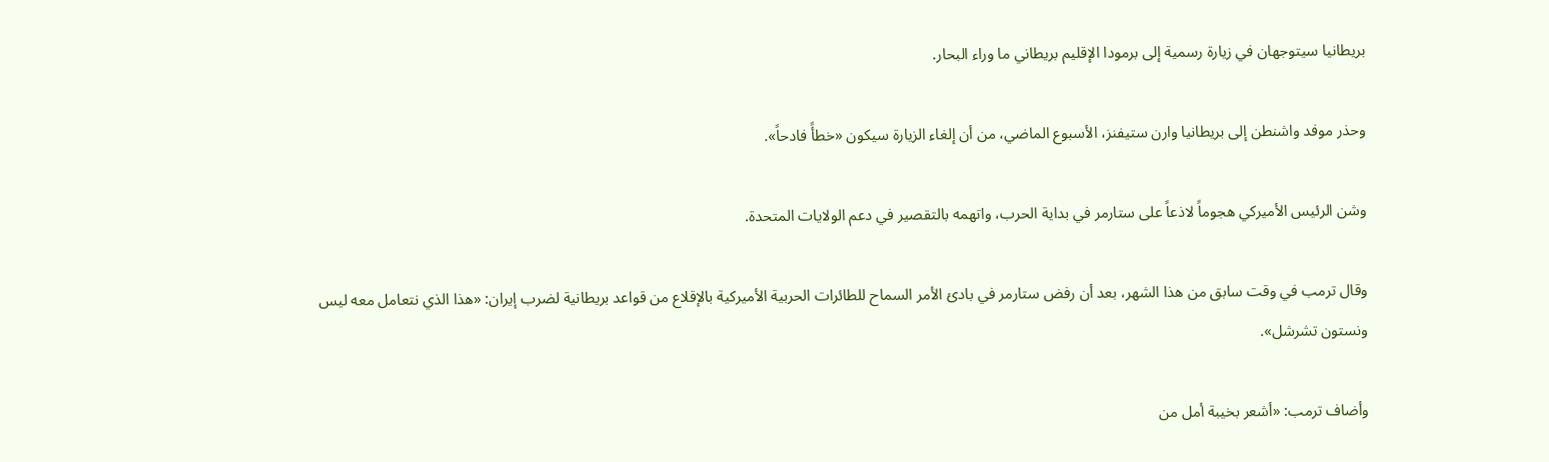بريطانيا سيتوجهان في زيارة رسمية إلى برمودا الإقليم بريطاني ما وراء البحار.

وحذر موفد واشنطن إلى بريطانيا وارن ستيفنز، الأسبوع الماضي، من أن إلغاء الزيارة سيكون «خطأً فادحاً».

وشن الرئيس الأميركي هجوماً لاذعاً على ستارمر في بداية الحرب، واتهمه بالتقصير في دعم الولايات المتحدة.

وقال ترمب في وقت سابق من هذا الشهر، بعد أن رفض ستارمر في بادئ الأمر السماح للطائرات الحربية الأميركية بالإقلاع من قواعد بريطانية لضرب إيران: «هذا الذي نتعامل معه ليس ونستون تشرشل».

وأضاف ترمب: «أشعر بخيبة أمل من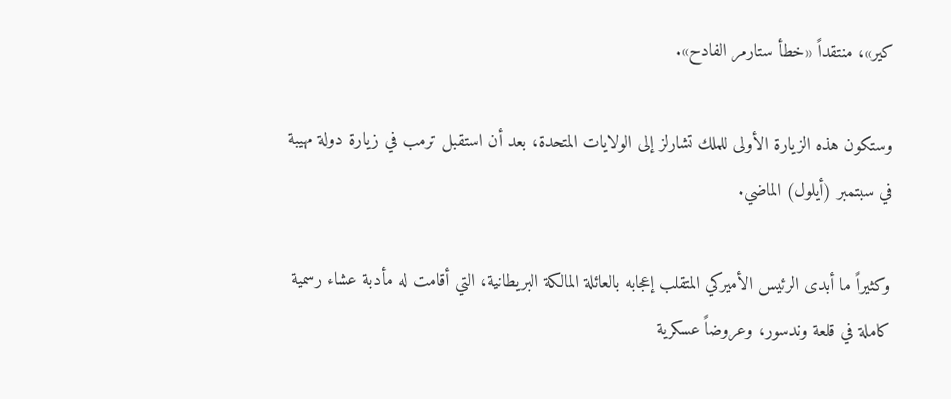كير»، منتقداً «خطأ ستارمر الفادح».

وستكون هذه الزيارة الأولى للملك تشارلز إلى الولايات المتحدة، بعد أن استقبل ترمب في زيارة دولة مهيبة في سبتمبر (أيلول) الماضي.

وكثيراً ما أبدى الرئيس الأميركي المتقلب إعجابه بالعائلة المالكة البريطانية، التي أقامت له مأدبة عشاء رسمية كاملة في قلعة وندسور، وعروضاً عسكرية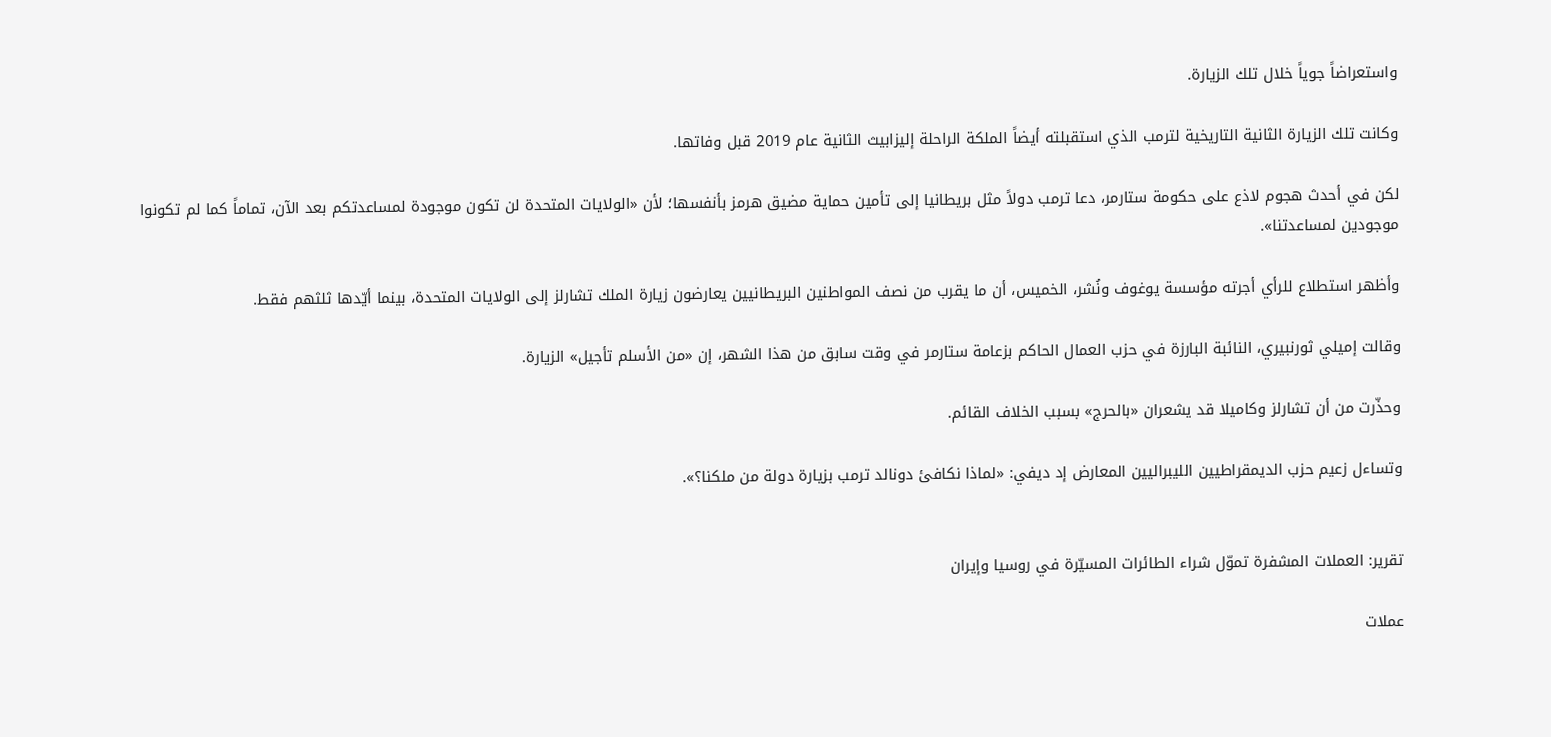واستعراضاً جوياً خلال تلك الزيارة.

وكانت تلك الزيارة الثانية التاريخية لترمب الذي استقبلته أيضاً الملكة الراحلة إليزابيث الثانية عام 2019 قبل وفاتها.

لكن في أحدث هجوم لاذع على حكومة ستارمر، دعا ترمب دولاً مثل بريطانيا إلى تأمين حماية مضيق هرمز بأنفسها؛ لأن «الولايات المتحدة لن تكون موجودة لمساعدتكم بعد الآن، تماماً كما لم تكونوا موجودين لمساعدتنا».

وأظهر استطلاع للرأي أجرته مؤسسة يوغوف ونُشر، الخميس، أن ما يقرب من نصف المواطنين البريطانيين يعارضون زيارة الملك تشارلز إلى الولايات المتحدة، بينما أيّدها ثلثهم فقط.

وقالت إميلي ثورنبيري، النائبة البارزة في حزب العمال الحاكم بزعامة ستارمر في وقت سابق من هذا الشهر، إن «من الأسلم تأجيل» الزيارة.

وحذّرت من أن تشارلز وكاميلا قد يشعران «بالحرج» بسبب الخلاف القائم.

وتساءل زعيم حزب الديمقراطيين الليبراليين المعارض إد ديفي: «لماذا نكافئ دونالد ترمب بزيارة دولة من ملكنا؟».


تقرير: العملات المشفرة تموّل شراء الطائرات المسيّرة في روسيا وإيران

عملات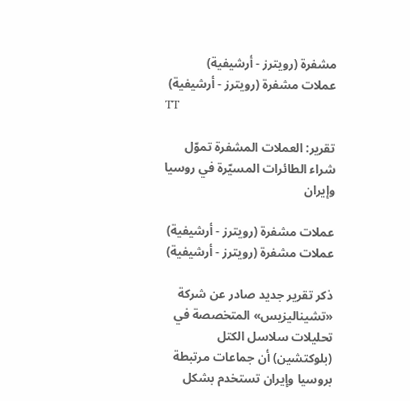مشفرة (رويترز - أرشيفية)
عملات مشفرة (رويترز - أرشيفية)
TT

تقرير: العملات المشفرة تموّل شراء الطائرات المسيّرة في روسيا وإيران

عملات مشفرة (رويترز - أرشيفية)
عملات مشفرة (رويترز - أرشيفية)

ذكر تقرير جديد صادر عن شركة «تشيناليزيس» المتخصصة في تحليلات سلاسل الكتل (بلوكتشين) أن جماعات مرتبطة بروسيا وإيران تستخدم بشكل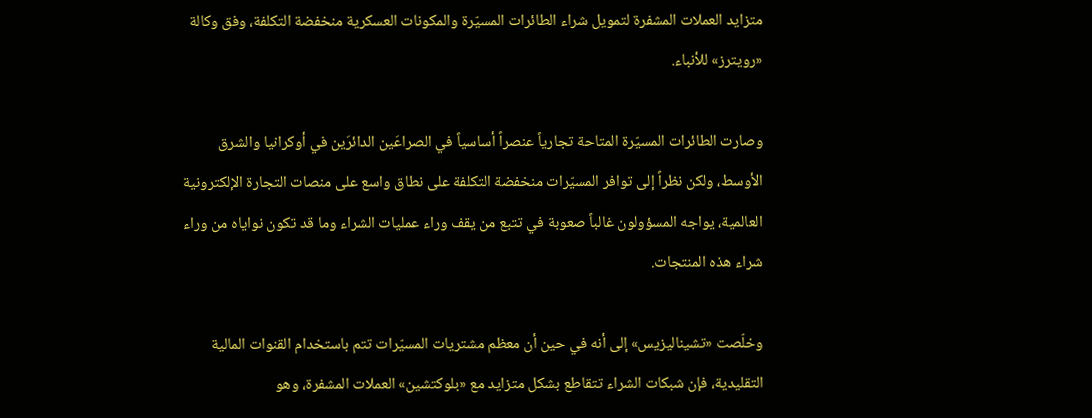متزايد العملات المشفرة لتمويل شراء الطائرات المسيّرة والمكونات العسكرية منخفضة التكلفة، وفق وكالة «رويترز» للأنباء.

وصارت الطائرات المسيّرة المتاحة تجارياً عنصراً أساسياً في الصراعَين الدائرَين في أوكرانيا والشرق الأوسط، ولكن نظراً إلى توافر المسيّرات منخفضة التكلفة على نطاق واسع على منصات التجارة الإلكترونية العالمية، يواجه المسؤولون غالباً صعوبة في تتبع من يقف وراء عمليات الشراء وما قد تكون نواياه من وراء شراء هذه المنتجات.

وخلّصت «تشيناليزيس» إلى أنه في حين أن معظم مشتريات المسيّرات تتم باستخدام القنوات المالية التقليدية، فإن شبكات الشراء تتقاطع بشكل متزايد مع «بلوكتشين» العملات المشفرة، وهو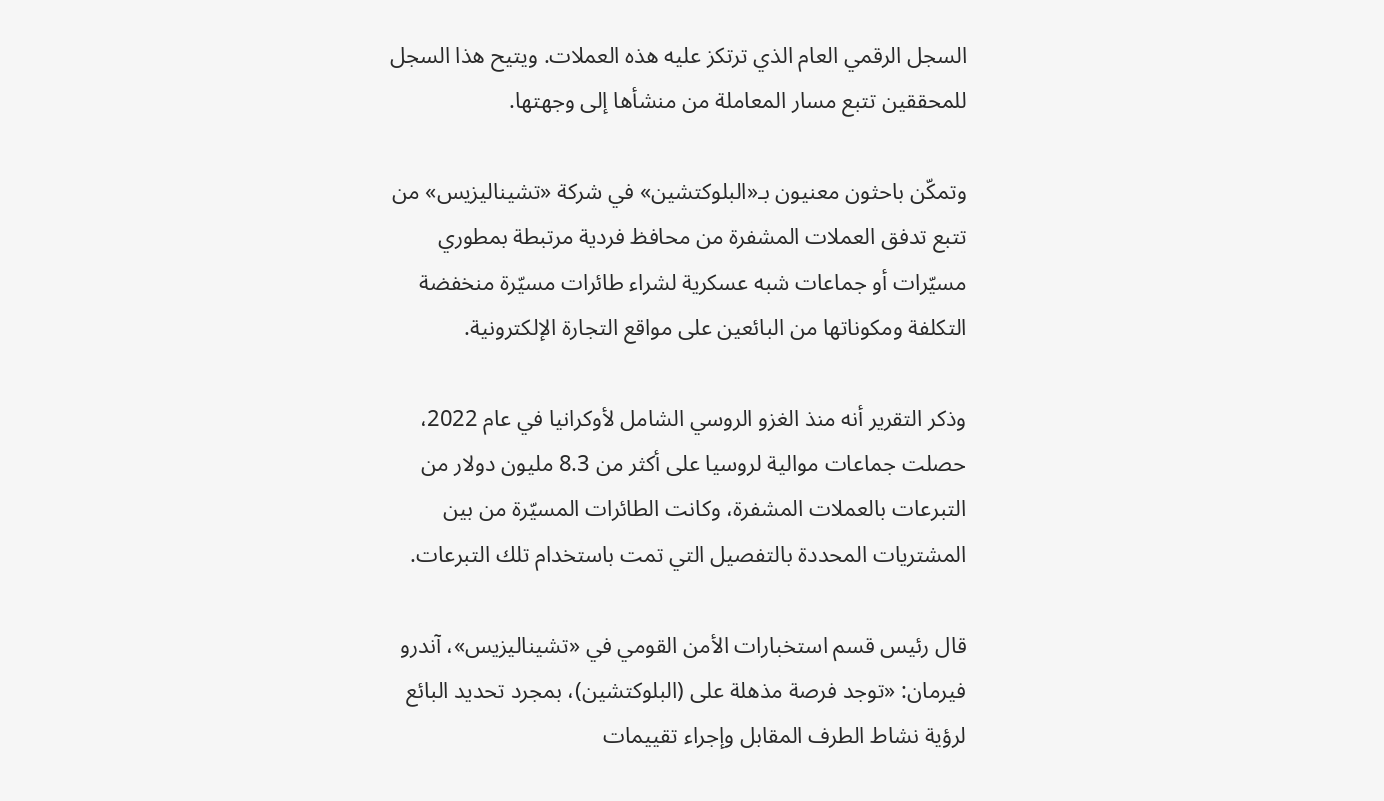السجل الرقمي العام الذي ترتكز عليه هذه العملات. ويتيح هذا السجل للمحققين تتبع مسار المعاملة من منشأها إلى وجهتها.

وتمكّن باحثون معنيون بـ«البلوكتشين» في شركة «تشيناليزيس» من تتبع تدفق العملات المشفرة من محافظ فردية مرتبطة بمطوري مسيّرات أو جماعات شبه عسكرية لشراء طائرات مسيّرة منخفضة التكلفة ومكوناتها من البائعين على مواقع التجارة الإلكترونية.

وذكر التقرير أنه منذ الغزو الروسي الشامل لأوكرانيا في عام 2022، حصلت جماعات موالية لروسيا على أكثر من 8.3 مليون دولار من التبرعات بالعملات المشفرة، وكانت الطائرات المسيّرة من بين المشتريات المحددة بالتفصيل التي تمت باستخدام تلك التبرعات.

قال رئيس قسم استخبارات الأمن القومي في «تشيناليزيس»، آندرو فيرمان: «توجد فرصة مذهلة على (البلوكتشين)، بمجرد تحديد البائع لرؤية نشاط الطرف المقابل وإجراء تقييمات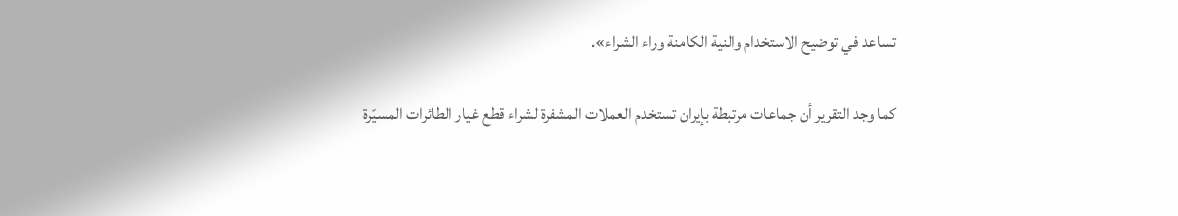تساعد في توضيح الاستخدام والنية الكامنة وراء الشراء».

كما وجد التقرير أن جماعات مرتبطة بإيران تستخدم العملات المشفرة لشراء قطع غيار الطائرات المسيّرة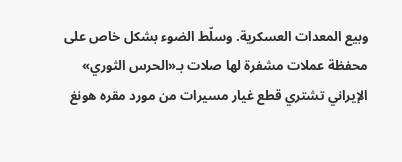وبيع المعدات العسكرية. وسلّط الضوء بشكل خاص على محفظة عملات مشفرة لها صلات بـ«الحرس الثوري» الإيراني تشتري قطع غيار مسيرات من مورد مقره هونغ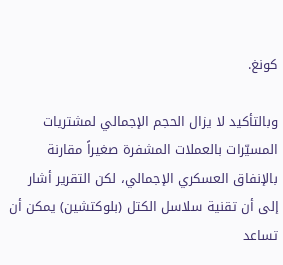كونغ.

وبالتأكيد لا يزال الحجم الإجمالي لمشتريات المسيّرات بالعملات المشفرة صغيراً مقارنة بالإنفاق العسكري الإجمالي، لكن التقرير أشار إلى أن تقنية سلاسل الكتل (بلوكتشين) يمكن أن تساعد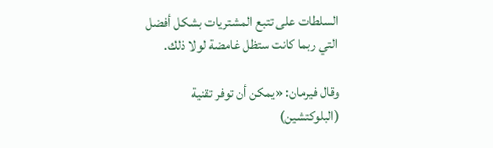السلطات على تتبع المشتريات بشكل أفضل التي ربما كانت ستظل غامضة لولا ذلك.

وقال فيرمان: «يمكن أن توفر تقنية (البلوكتشين)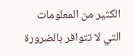الكثير من المعلومات التي لا تتوافر بالضرورة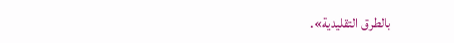بالطرق التقليدية».